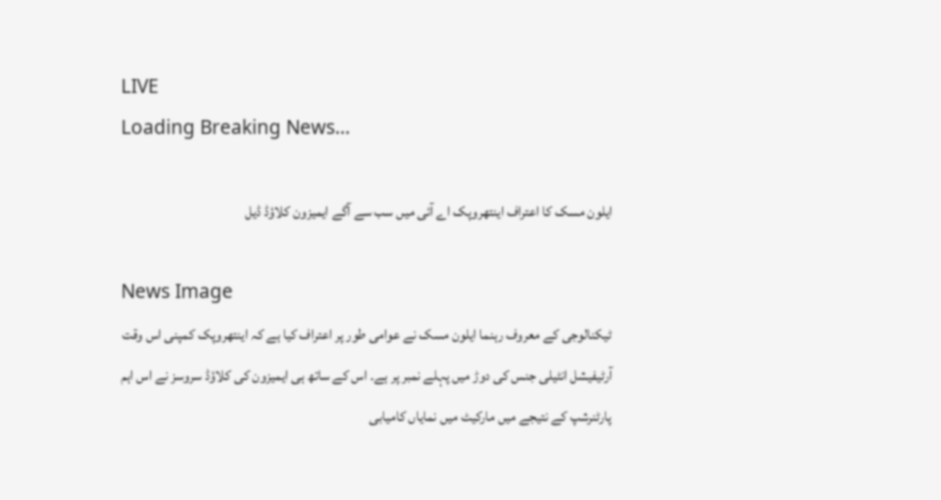LIVE
Loading Breaking News...

ایلون مسک کا اعتراف اینتھروپک اے آئی میں سب سے آگے ایمیزون کلاؤڈ ڈیل

News Image
ٹیکنالوجی کے معروف رہنما ایلون مسک نے عوامی طور پر اعتراف کیا ہے کہ اینتھروپک کمپنی اس وقت آرٹیفیشل انٹیلی جنس کی دوڑ میں پہلے نمبر پر ہے۔ اس کے ساتھ ہی ایمیزون کی کلاؤڈ سروسز نے اس اہم پارٹنرشپ کے نتیجے میں مارکیٹ میں نمایاں کامیابی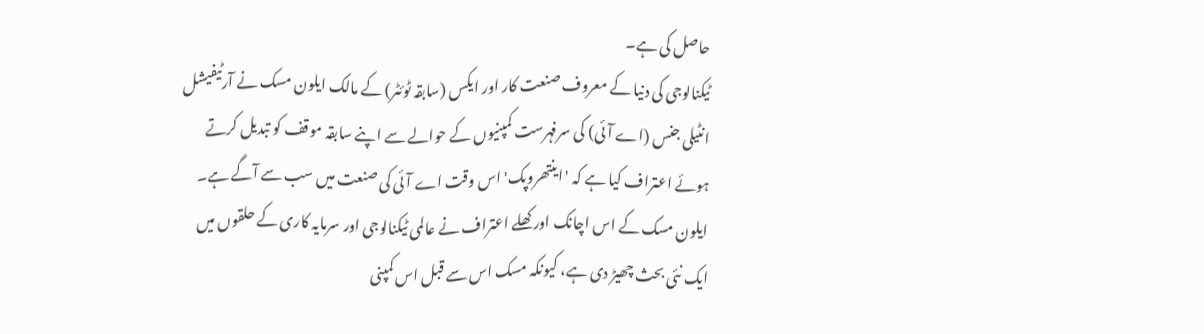حاصل کی ہے۔
ٹیکنالوجی کی دنیا کے معروف صنعت کار اور ایکس (سابقہ ٹوئٹر) کے مالک ایلون مسک نے آرٹیفیشل انٹیلی جنس (اے آئی) کی سرفہرست کمپنیوں کے حوالے سے اپنے سابقہ موقف کو تبدیل کرتے ہوئے اعتراف کیا ہے کہ 'اینتھروپک' اس وقت اے آئی کی صنعت میں سب سے آگے ہے۔ ایلون مسک کے اس اچانک اور کھلے اعتراف نے عالمی ٹیکنالوجی اور سرمایہ کاری کے حلقوں میں ایک نئی بحث چھیڑ دی ہے، کیونکہ مسک اس سے قبل اس کمپنی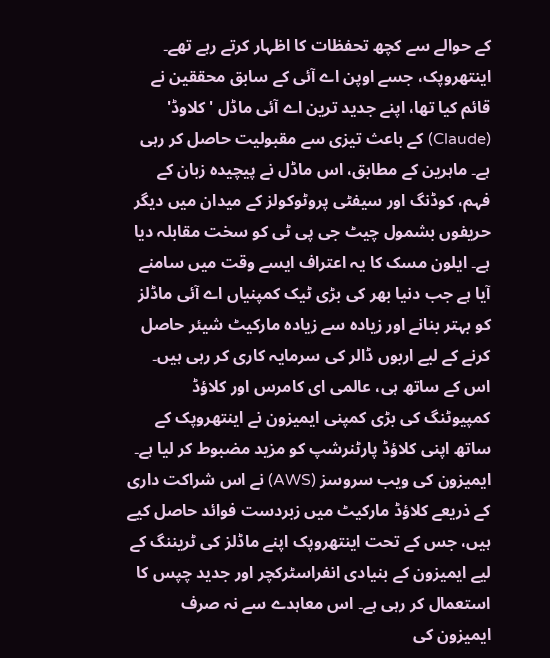کے حوالے سے کچھ تحفظات کا اظہار کرتے رہے تھے۔ اینتھروپک، جسے اوپن اے آئی کے سابق محققین نے قائم کیا تھا، اپنے جدید ترین اے آئی ماڈل 'کلاوڈ' (Claude) کے باعث تیزی سے مقبولیت حاصل کر رہی ہے۔ ماہرین کے مطابق، اس ماڈل نے پیچیدہ زبان کے فہم، کوڈنگ اور سیفٹی پروٹوکولز کے میدان میں دیگر حریفوں بشمول چیٹ جی پی ٹی کو سخت مقابلہ دیا ہے۔ ایلون مسک کا یہ اعتراف ایسے وقت میں سامنے آیا ہے جب دنیا بھر کی بڑی ٹیک کمپنیاں اے آئی ماڈلز کو بہتر بنانے اور زیادہ سے زیادہ مارکیٹ شیئر حاصل کرنے کے لیے اربوں ڈالر کی سرمایہ کاری کر رہی ہیں۔ اس کے ساتھ ہی، عالمی ای کامرس اور کلاؤڈ کمپیوٹنگ کی بڑی کمپنی ایمیزون نے اینتھروپک کے ساتھ اپنی کلاؤڈ پارٹنرشپ کو مزید مضبوط کر لیا ہے۔ ایمیزون کی ویب سروسز (AWS) نے اس شراکت داری کے ذریعے کلاؤڈ مارکیٹ میں زبردست فوائد حاصل کیے ہیں، جس کے تحت اینتھروپک اپنے ماڈلز کی ٹریننگ کے لیے ایمیزون کے بنیادی انفراسٹرکچر اور جدید چپس کا استعمال کر رہی ہے۔ اس معاہدے سے نہ صرف ایمیزون کی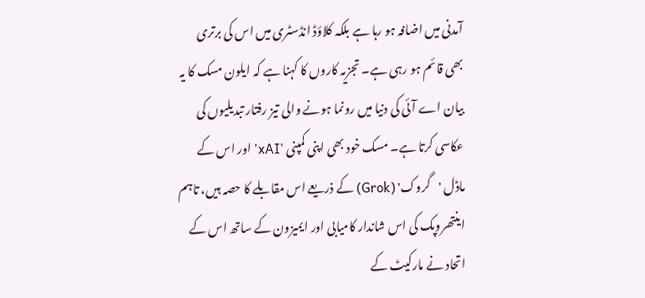آمدنی میں اضافہ ہو رہا ہے بلکہ کلاؤڈ انڈسٹری میں اس کی برتری بھی قائم ہو رہی ہے۔ تجزیہ کاروں کا کہنا ہے کہ ایلون مسک کا یہ بیان اے آئی کی دنیا میں رونما ہونے والی تیز رفتار تبدیلیوں کی عکاسی کرتا ہے۔ مسک خود بھی اپنی کمپنی 'xAI' اور اس کے ماڈل 'گروک' (Grok) کے ذریعے اس مقابلے کا حصہ ہیں، تاہم اینتھروپک کی اس شاندار کامیابی اور ایمیزون کے ساتھ اس کے اتحاد نے مارکیٹ کے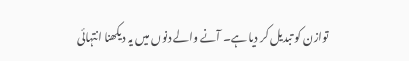توازن کو تبدیل کر دیا ہے۔ آنے والے دنوں میں یہ دیکھنا انتہائی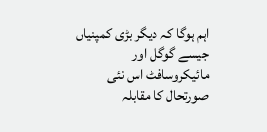اہم ہوگا کہ دیگر بڑی کمپنیاں جیسے گوگل اور مائیکروسافٹ اس نئی صورتحال کا مقابلہ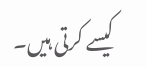کیسے کرتی ہیں۔